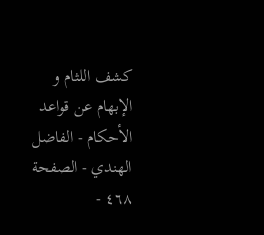كشف اللثام و الإبهام عن قواعد الأحكام - الفاضل الهندي - الصفحة ٤٦٨ -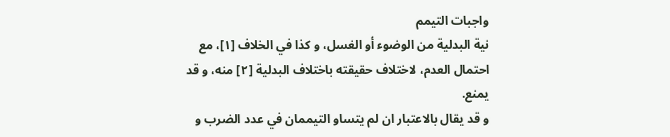واجبات التيمم
نية البدلية من الوضوء أو الغسل، و كذا في الخلاف [١]، مع احتمال العدم، لاختلاف حقيقته باختلاف البدلية [٢] منه، و قد يمنع.
و قد يقال بالاعتبار ان لم يتساو التيممان في عدد الضرب و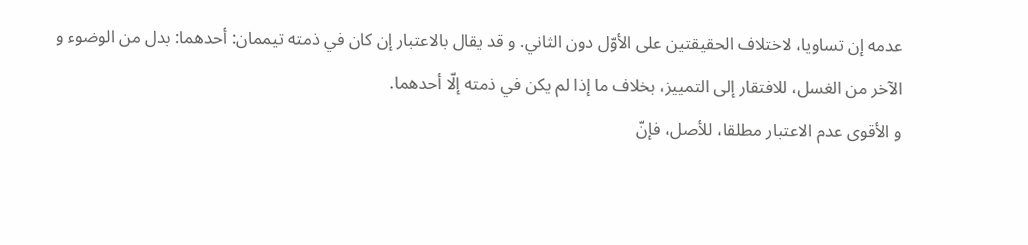عدمه إن تساويا، لاختلاف الحقيقتين على الأوّل دون الثاني. و قد يقال بالاعتبار إن كان في ذمته تيممان: أحدهما: بدل من الوضوء و الآخر من الغسل، للافتقار إلى التمييز، بخلاف ما إذا لم يكن في ذمته إلّا أحدهما.
و الأقوى عدم الاعتبار مطلقا، للأصل، فإنّ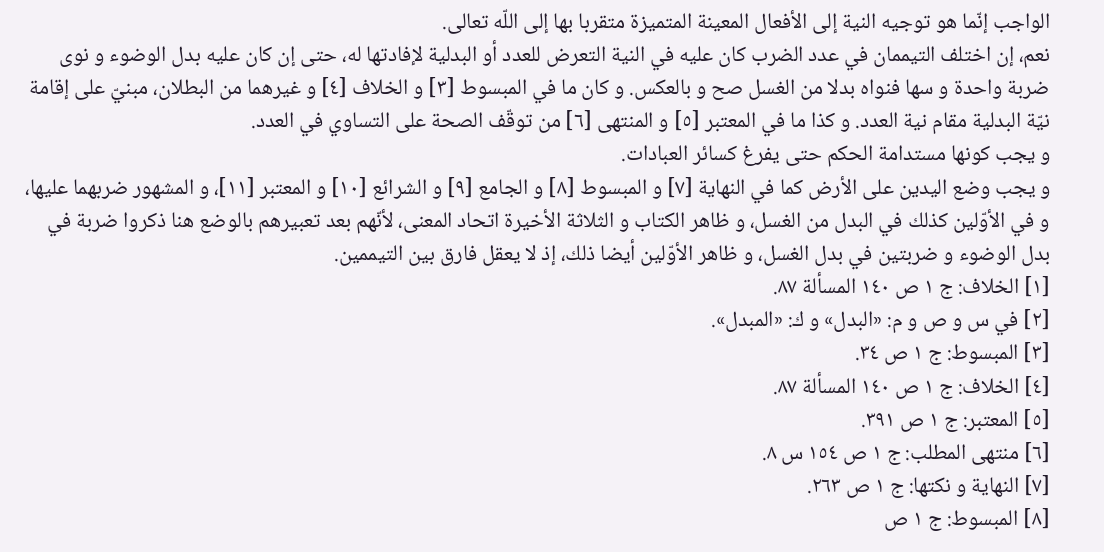الواجب إنّما هو توجيه النية إلى الأفعال المعينة المتميزة متقربا بها إلى اللّه تعالى.
نعم، إن اختلف التيممان في عدد الضرب كان عليه في النية التعرض للعدد أو البدلية لإفادتها له، حتى إن كان عليه بدل الوضوء و نوى ضربة واحدة و سها فنواه بدلا من الغسل صح و بالعكس. و كان ما في المبسوط [٣] و الخلاف [٤] و غيرهما من البطلان، مبنيّ على إقامة نيّة البدلية مقام نية العدد. و كذا ما في المعتبر [٥] و المنتهى [٦] من توقّف الصحة على التساوي في العدد.
و يجب كونها مستدامة الحكم حتى يفرغ كسائر العبادات.
و يجب وضع اليدين على الأرض كما في النهاية [٧] و المبسوط [٨] و الجامع [٩] و الشرائع [١٠] و المعتبر [١١]، و المشهور ضربهما عليها، و في الأوّلين كذلك في البدل من الغسل، و ظاهر الكتاب و الثلاثة الأخيرة اتحاد المعنى، لأنّهم بعد تعبيرهم بالوضع هنا ذكروا ضربة في بدل الوضوء و ضربتين في بدل الغسل، و ظاهر الأوّلين أيضا ذلك، إذ لا يعقل فارق بين التيممين.
[١] الخلاف: ج ١ ص ١٤٠ المسألة ٨٧.
[٢] في س و ص و م: «البدل» و ك: «المبدل».
[٣] المبسوط: ج ١ ص ٣٤.
[٤] الخلاف: ج ١ ص ١٤٠ المسألة ٨٧.
[٥] المعتبر: ج ١ ص ٣٩١.
[٦] منتهى المطلب: ج ١ ص ١٥٤ س ٨.
[٧] النهاية و نكتها: ج ١ ص ٢٦٣.
[٨] المبسوط: ج ١ ص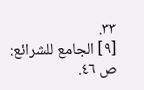٣٣.
[٩] الجامع للشرائع: ص ٤٦.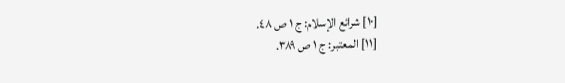[١٠] شرائع الإسلام: ج ١ ص ٤٨.
[١١] المعتبر: ج ١ ص ٣٨٩.